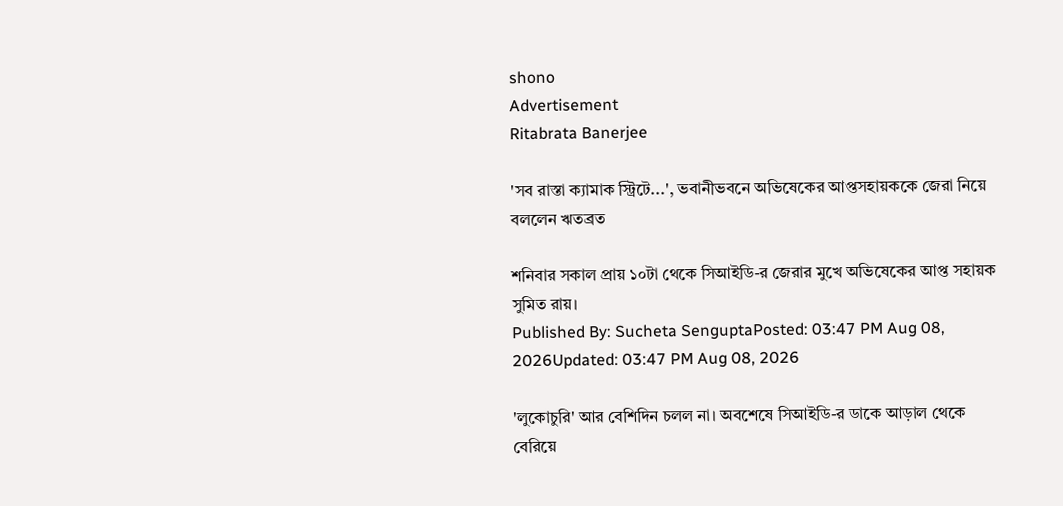shono
Advertisement
Ritabrata Banerjee

'সব রাস্তা ক্যামাক স্ট্রিটে...', ভবানীভবনে অভিষেকের আপ্তসহায়ককে জেরা নিয়ে বললেন ঋতব্রত

শনিবার সকাল প্রায় ১০টা থেকে সিআইডি-র জেরার মুখে অভিষেকের আপ্ত সহায়ক সুমিত রায়।
Published By: Sucheta SenguptaPosted: 03:47 PM Aug 08, 2026Updated: 03:47 PM Aug 08, 2026

'লুকোচুরি' আর বেশিদিন চলল না। অবশেষে সিআইডি-র ডাকে আড়াল থেকে বেরিয়ে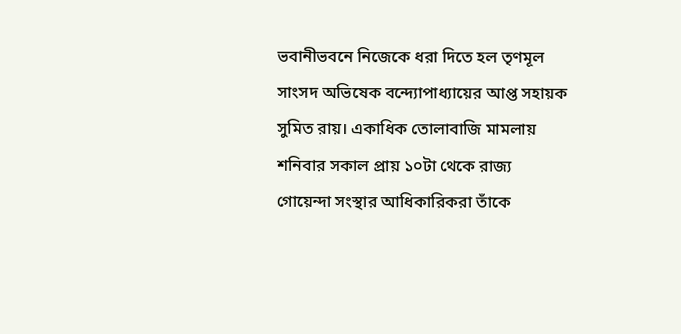ভবানীভবনে নিজেকে ধরা দিতে হল তৃণমূল সাংসদ অভিষেক বন্দ্যোপাধ্যায়ের আপ্ত সহায়ক সুমিত রায়। একাধিক তোলাবাজি মামলায় শনিবার সকাল প্রায় ১০টা থেকে রাজ্য গোয়েন্দা সংস্থার আধিকারিকরা তাঁকে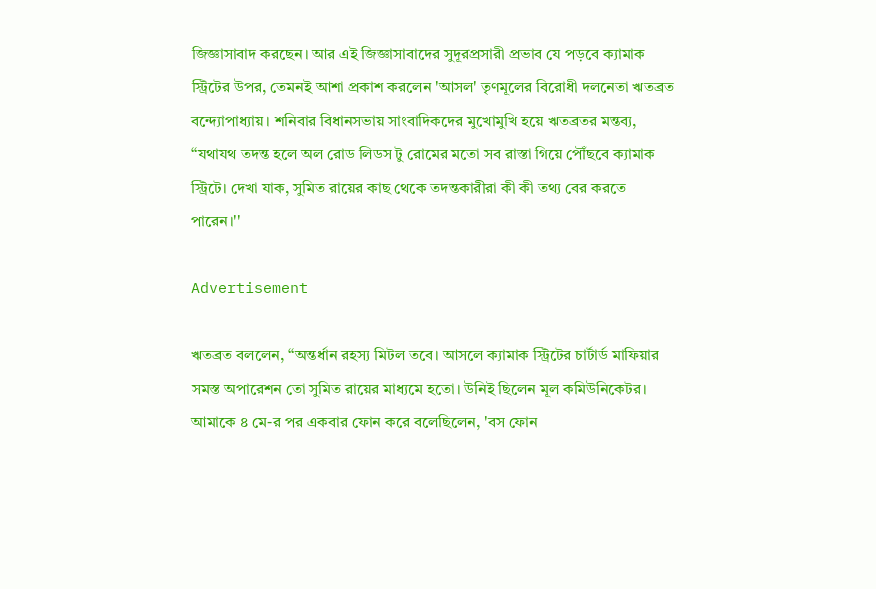জিজ্ঞাসাবাদ করছেন। আর এই জিজ্ঞাসাবাদের সুদূরপ্রসারী প্রভাব যে পড়বে ক্যামাক স্ট্রিটের উপর, তেমনই আশা প্রকাশ করলেন 'আসল' তৃণমূলের বিরোধী দলনেতা ঋতব্রত বন্দ্যোপাধ্যায়। শনিবার বিধানসভায় সাংবাদিকদের মুখোমুখি হয়ে ঋতব্রতর মন্তব্য, ‘‘যথাযথ তদন্ত হলে অল রোড লিডস টু রোমের মতো সব রাস্তা গিয়ে পৌঁছবে ক্যামাক স্ট্রিটে। দেখা যাক, সুমিত রায়ের কাছ থেকে তদন্তকারীরা কী কী তথ্য বের করতে পারেন।''

Advertisement

ঋতব্রত বললেন, ‘‘অন্তর্ধান রহস্য মিটল তবে। আসলে ক্যামাক স্ট্রিটের চার্টার্ড মাফিয়ার সমস্ত অপারেশন তো সুমিত রায়ের মাধ্যমে হতো। উনিই ছিলেন মূল কমিউনিকেটর। আমাকে ৪ মে-র পর একবার ফোন করে বলেছিলেন, 'বস ফোন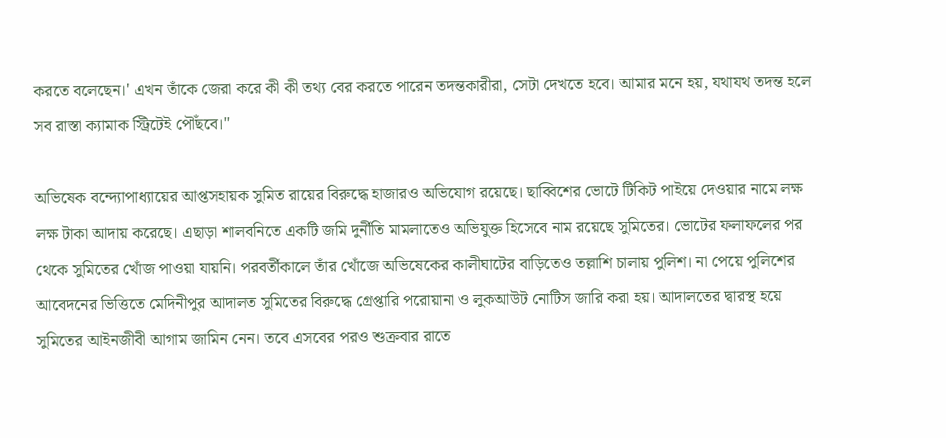করতে বলেছেন।' এখন তাঁকে জেরা করে কী কী তথ্য বের করতে পারেন তদন্তকারীরা, সেটা দেখতে হবে। আমার মনে হয়, যথাযথ তদন্ত হলে সব রাস্তা ক্যামাক স্ট্রিটেই পৌঁছবে।''

অভিষেক বন্দ্যোপাধ্যায়ের আপ্তসহায়ক সুমিত রায়ের বিরুদ্ধে হাজারও অভিযোগ রয়েছে। ছাব্বিশের ভোটে টিকিট পাইয়ে দেওয়ার নামে লক্ষ লক্ষ টাকা আদায় করেছে। এছাড়া শালবনিতে একটি জমি দুর্নীতি মামলাতেও অভিযুক্ত হিসেবে নাম রয়েছে সুমিতের। ভোটের ফলাফলের পর থেকে সুমিতের খোঁজ পাওয়া যায়নি। পরবর্তীকালে তাঁর খোঁজে অভিষেকের কালীঘাটের বাড়িতেও তল্লাশি চালায় পুলিশ। না পেয়ে পুলিশের আবেদনের ভিত্তিতে মেদিনীপুর আদালত সুমিতের বিরুদ্ধে গ্রেপ্তারি পরোয়ানা ও লুকআউট নোটিস জারি করা হয়। আদালতের দ্বারস্থ হয়ে সুমিতের আইনজীবী আগাম জামিন নেন। তবে এসবের পরও শুক্রবার রাতে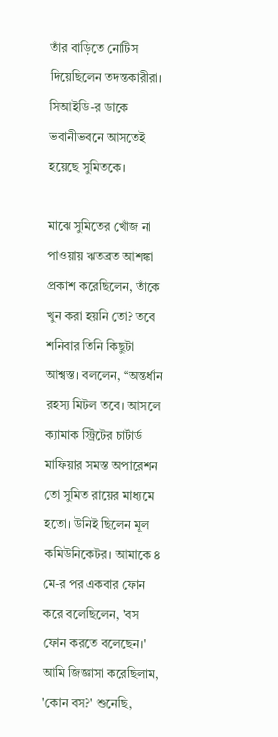তাঁর বাড়িতে নোটিস দিয়েছিলেন তদন্তকারীরা। সিআইডি-র ডাকে ভবানীভবনে আসতেই হয়েছে সুমিতকে।

মাঝে সুমিতের খোঁজ না পাওয়ায় ঋতব্রত আশঙ্কা প্রকাশ করেছিলেন, তাঁকে খুন করা হয়নি তো? তবে শনিবার তিনি কিছুটা আশ্বস্ত। বললেন, ‘‘অন্তর্ধান রহস্য মিটল তবে। আসলে ক্যামাক স্ট্রিটের চার্টার্ড মাফিয়ার সমস্ত অপারেশন তো সুমিত রায়ের মাধ্যমে হতো। উনিই ছিলেন মূল কমিউনিকেটর। আমাকে ৪ মে-র পর একবার ফোন করে বলেছিলেন, 'বস ফোন করতে বলেছেন।' আমি জিজ্ঞাসা করেছিলাম, 'কোন বস?' শুনেছি,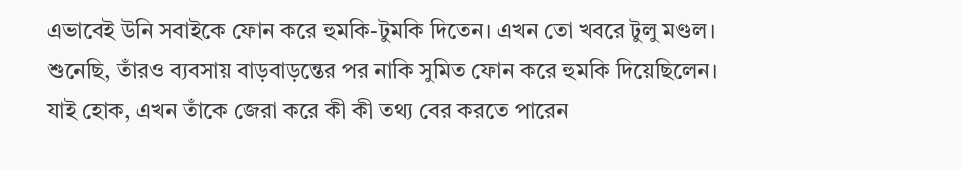এভাবেই উনি সবাইকে ফোন করে হুমকি-টুমকি দিতেন। এখন তো খবরে টুলু মণ্ডল। শুনেছি, তাঁরও ব্যবসায় বাড়বাড়ন্তের পর নাকি সুমিত ফোন করে হুমকি দিয়েছিলেন। যাই হোক, এখন তাঁকে জেরা করে কী কী তথ্য বের করতে পারেন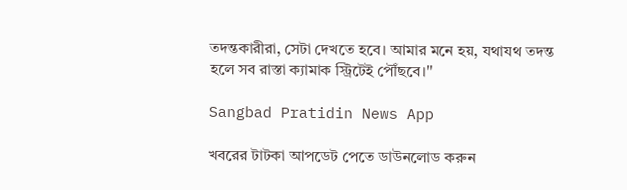তদন্তকারীরা, সেটা দেখতে হবে। আমার মনে হয়, যথাযথ তদন্ত হলে সব রাস্তা ক্যামাক স্ট্রিটেই পৌঁছবে।''

Sangbad Pratidin News App

খবরের টাটকা আপডেট পেতে ডাউনলোড করুন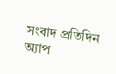সংবাদ প্রতিদিন অ্যাপ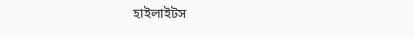হাইলাইটস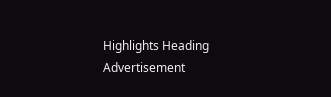Highlights Heading
Advertisement